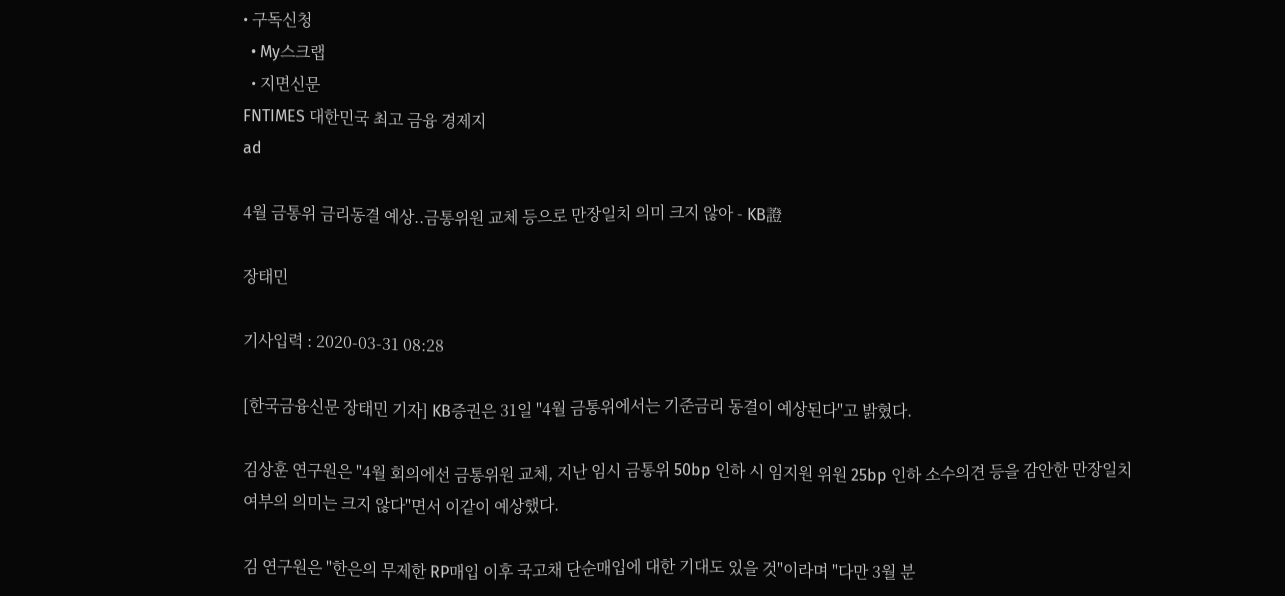• 구독신청
  • My스크랩
  • 지면신문
FNTIMES 대한민국 최고 금융 경제지
ad

4월 금통위 금리동결 예상..금통위원 교체 등으로 만장일치 의미 크지 않아 - KB證

장태민

기사입력 : 2020-03-31 08:28

[한국금융신문 장태민 기자] KB증권은 31일 "4월 금통위에서는 기준금리 동결이 예상된다"고 밝혔다.

김상훈 연구원은 "4월 회의에선 금통위원 교체, 지난 임시 금통위 50bp 인하 시 임지원 위원 25bp 인하 소수의견 등을 감안한 만장일치 여부의 의미는 크지 않다"면서 이같이 예상했다.

김 연구원은 "한은의 무제한 RP매입 이후 국고채 단순매입에 대한 기대도 있을 것"이라며 "다만 3월 분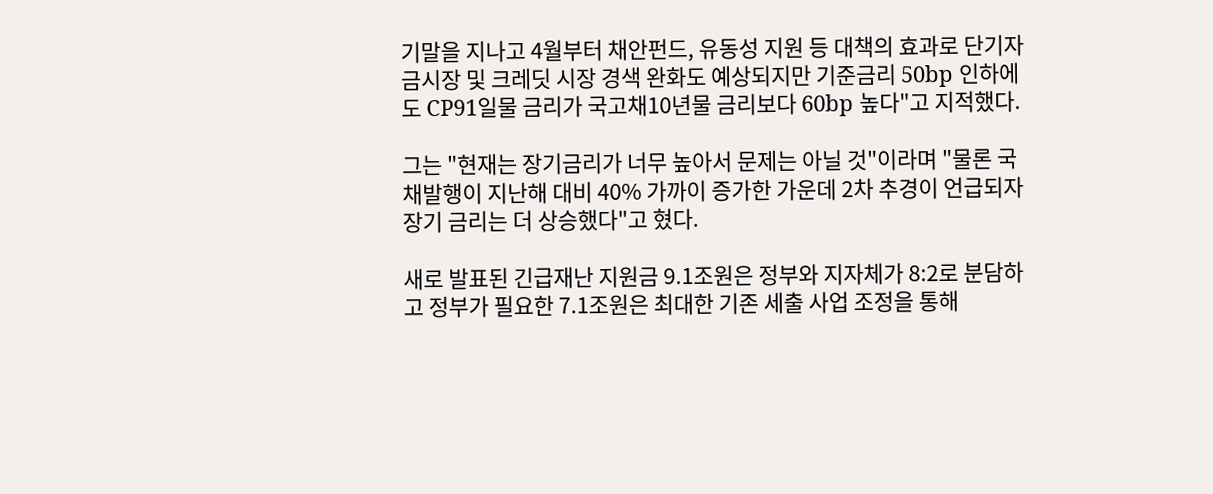기말을 지나고 4월부터 채안펀드, 유동성 지원 등 대책의 효과로 단기자금시장 및 크레딧 시장 경색 완화도 예상되지만 기준금리 50bp 인하에도 CP91일물 금리가 국고채10년물 금리보다 60bp 높다"고 지적했다.

그는 "현재는 장기금리가 너무 높아서 문제는 아닐 것"이라며 "물론 국채발행이 지난해 대비 40% 가까이 증가한 가운데 2차 추경이 언급되자 장기 금리는 더 상승했다"고 혔다.

새로 발표된 긴급재난 지원금 9.1조원은 정부와 지자체가 8:2로 분담하고 정부가 필요한 7.1조원은 최대한 기존 세출 사업 조정을 통해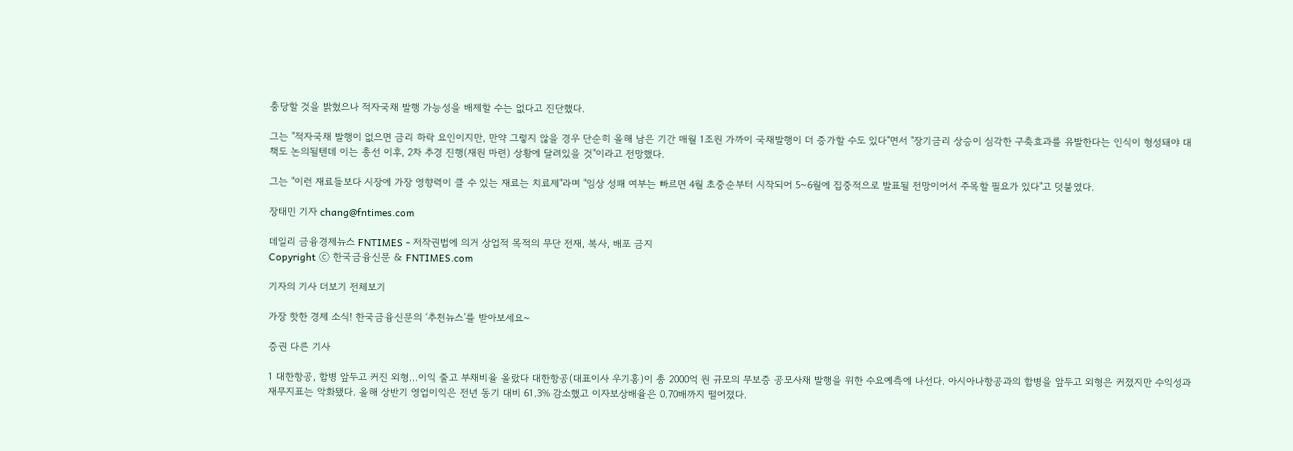충당할 것을 밝혔으나 적자국채 발행 가능성을 배제할 수는 없다고 진단했다.

그는 "적자국채 발행이 없으면 금리 하락 요인이지만, 만약 그렇지 않을 경우 단순히 올해 남은 기간 매월 1조원 가까이 국채발행이 더 증가할 수도 있다"면서 "장기금리 상승이 심각한 구축효과를 유발한다는 인식이 형성돼야 대책도 논의될텐데 이는 총선 이후, 2차 추경 진행(재원 마련) 상황에 달려있을 것"이라고 전망했다.

그는 "이런 재료들보다 시장에 가장 영향력이 클 수 있는 재료는 치료제"라며 "임상 성패 여부는 빠르면 4월 초중순부터 시작되어 5~6월에 집중적으로 발표될 전망이어서 주목할 필요가 있다"고 덧붙였다.

장태민 기자 chang@fntimes.com

데일리 금융경제뉴스 FNTIMES - 저작권법에 의거 상업적 목적의 무단 전재, 복사, 배포 금지
Copyright ⓒ 한국금융신문 & FNTIMES.com

기자의 기사 더보기 전체보기

가장 핫한 경제 소식! 한국금융신문의 ‘추천뉴스’를 받아보세요~

증권 다른 기사

1 대한항공, 합병 앞두고 커진 외형…이익 줄고 부채비율 올랐다 대한항공(대표이사 우기홍)이 총 2000억 원 규모의 무보증 공모사채 발행을 위한 수요예측에 나선다. 아시아나항공과의 합병을 앞두고 외형은 커졌지만 수익성과 재무지표는 악화됐다. 올해 상반기 영업이익은 전년 동기 대비 61.3% 감소했고 이자보상배율은 0.70배까지 떨어졌다.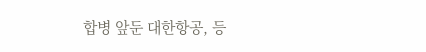합병 앞둔 대한항공, 등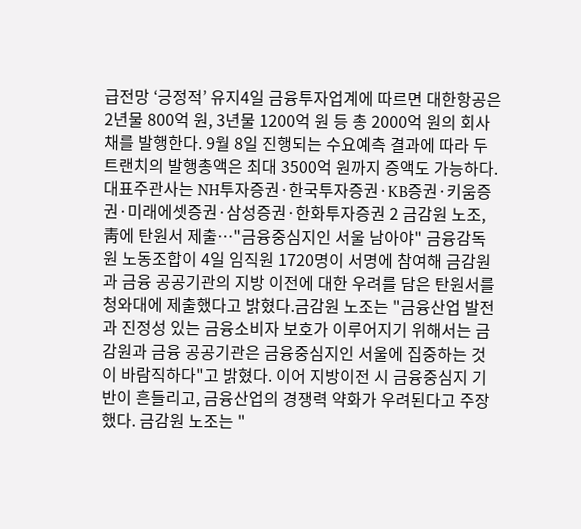급전망 ‘긍정적’ 유지4일 금융투자업계에 따르면 대한항공은 2년물 800억 원, 3년물 1200억 원 등 총 2000억 원의 회사채를 발행한다. 9월 8일 진행되는 수요예측 결과에 따라 두 트랜치의 발행총액은 최대 3500억 원까지 증액도 가능하다.대표주관사는 NH투자증권·한국투자증권·KB증권·키움증권·미래에셋증권·삼성증권·한화투자증권 2 금감원 노조, 靑에 탄원서 제출…"금융중심지인 서울 남아야" 금융감독원 노동조합이 4일 임직원 1720명이 서명에 참여해 금감원과 금융 공공기관의 지방 이전에 대한 우려를 담은 탄원서를 청와대에 제출했다고 밝혔다.금감원 노조는 "금융산업 발전과 진정성 있는 금융소비자 보호가 이루어지기 위해서는 금감원과 금융 공공기관은 금융중심지인 서울에 집중하는 것이 바람직하다"고 밝혔다. 이어 지방이전 시 금융중심지 기반이 흔들리고, 금융산업의 경쟁력 약화가 우려된다고 주장했다. 금감원 노조는 "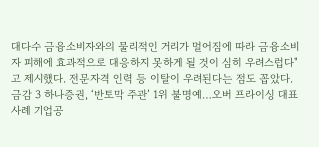대다수 금융소비자와의 물리적인 거리가 멀어짐에 따라 금융소비자 피해에 효과적으로 대응하지 못하게 될 것이 심히 우려스럽다"고 제시했다. 전문자격 인력 등 이탈이 우려된다는 점도 꼽았다. 금감 3 하나증권, ‘반토막 주관’ 1위 불명예…오버 프라이싱 대표 사례 기업공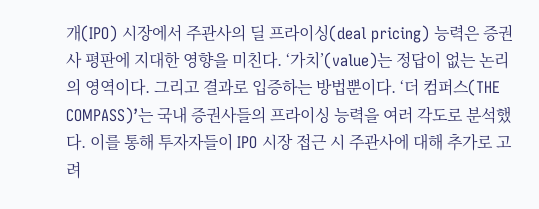개(IPO) 시장에서 주관사의 딜 프라이싱(deal pricing) 능력은 증권사 평판에 지대한 영향을 미친다. ‘가치’(value)는 정답이 없는 논리의 영역이다. 그리고 결과로 입증하는 방법뿐이다. ‘더 컴퍼스(THE COMPASS)’는 국내 증권사들의 프라이싱 능력을 여러 각도로 분석했다. 이를 통해 투자자들이 IPO 시장 접근 시 주관사에 대해 추가로 고려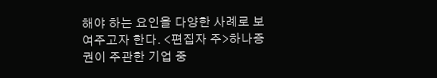해야 하는 요인을 다양한 사례로 보여주고자 한다. <편집자 주>하나증권이 주관한 기업 중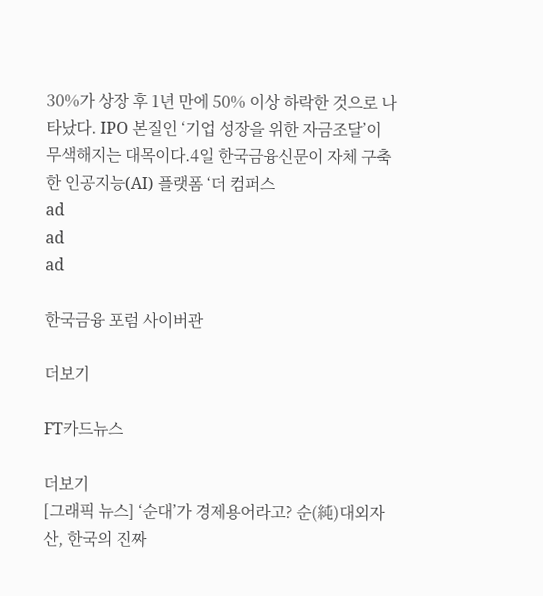30%가 상장 후 1년 만에 50% 이상 하락한 것으로 나타났다. IPO 본질인 ‘기업 성장을 위한 자금조달’이 무색해지는 대목이다.4일 한국금융신문이 자체 구축한 인공지능(AI) 플랫폼 ‘더 컴퍼스
ad
ad
ad

한국금융 포럼 사이버관

더보기

FT카드뉴스

더보기
[그래픽 뉴스] ‘순대’가 경제용어라고? 순(純)대외자산, 한국의 진짜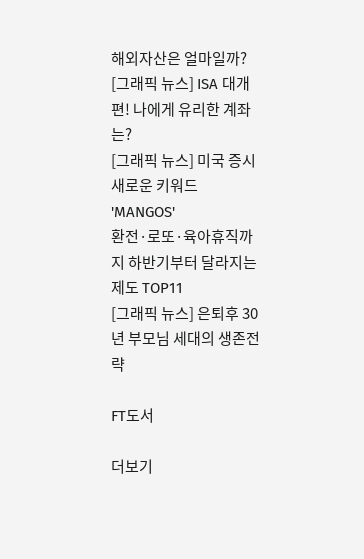해외자산은 얼마일까?
[그래픽 뉴스] ISA 대개편! 나에게 유리한 계좌는?
[그래픽 뉴스] 미국 증시 새로운 키워드 'MANGOS'
환전·로또·육아휴직까지 하반기부터 달라지는 제도 TOP11
[그래픽 뉴스] 은퇴후 30년 부모님 세대의 생존전략

FT도서

더보기